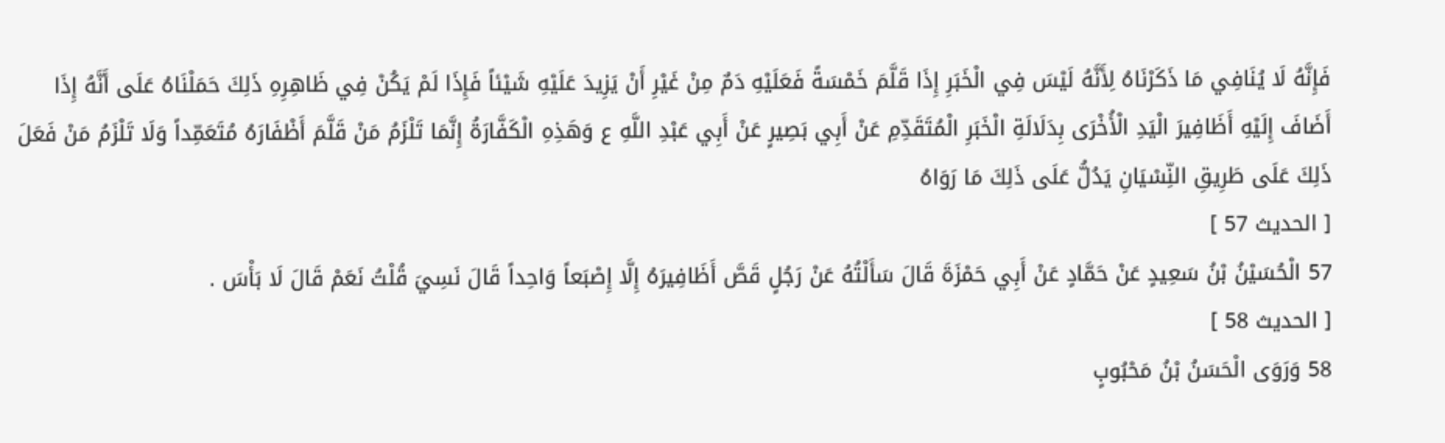فَإِنَّهُ لَا يُنَافِي مَا ذَكَرْنَاهُ لِأَنَّهُ لَيْسَ فِي الْخَبَرِ إِذَا قَلَّمَ خَمْسَةً فَعَلَيْهِ دَمٌ مِنْ غَيْرِ أَنْ يَزِيدَ عَلَيْهِ شَيْئاً فَإِذَا لَمْ يَكُنْ فِي ظَاهِرِهِ ذَلِكَ حَمَلْنَاهُ عَلَى أَنَّهُ إِذَا أَضَافَ إِلَيْهِ أَظَافِيرَ الْيَدِ الْأُخْرَى بِدَلَالَةِ الْخَبَرِ الْمُتَقَدِّمِ عَنْ أَبِي بَصِيرٍ عَنْ أَبِي عَبْدِ اللَّهِ ع وَهَذِهِ الْكَفَّارَةُ إِنَّمَا تَلْزَمُ مَنْ قَلَّمَ أَظْفَارَهُ مُتَعَمِّداً وَلَا تَلْزَمُ مَنْ فَعَلَ ذَلِكَ عَلَى طَرِيقِ النِّسْيَانِ يَدُلُّ عَلَى ذَلِكَ مَا رَوَاهُ
[ الحديث 57 ]
57 الْحُسَيْنُ بْنُ سَعِيدٍ عَنْ حَمَّادٍ عَنْ أَبِي حَمْزَةَ قَالَ سَأَلْتُهُ عَنْ رَجُلٍ قَصَّ أَظَافِيرَهُ إِلَّا إِصْبَعاً وَاحِداً قَالَ نَسِيَ قُلْتُ نَعَمْ قَالَ لَا بَأْسَ .
[ الحديث 58 ]
58 وَرَوَى الْحَسَنُ بْنُ مَحْبُوبٍ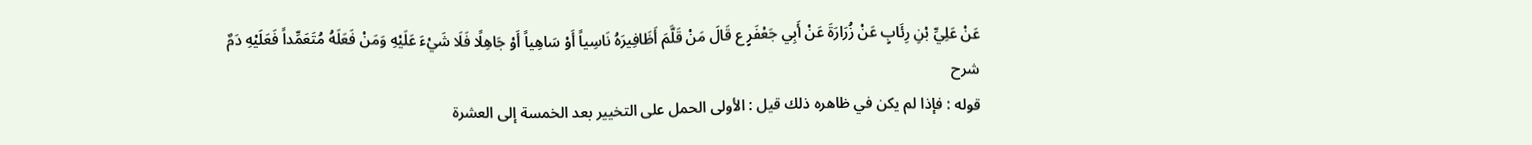عَنْ عَلِيِّ بْنِ رِئَابٍ عَنْ زُرَارَةَ عَنْ أَبِي جَعْفَرٍ ع قَالَ مَنْ قَلَّمَ أَظَافِيرَهُ نَاسِياً أَوْ سَاهِياً أَوْ جَاهِلًا فَلَا شَيْءَ عَلَيْهِ وَمَنْ فَعَلَهُ مُتَعَمِّداً فَعَلَيْهِ دَمٌ
شرح
قوله : فإذا لم يكن في ظاهره ذلك قيل : الأولى الحمل على التخيير بعد الخمسة إلى العشرة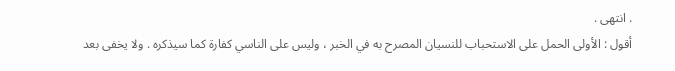. انتهى .
أقول : الأولى الحمل على الاستحباب للنسيان المصرح به في الخبر ، وليس على الناسي كفارة كما سيذكره . ولا يخفى بعد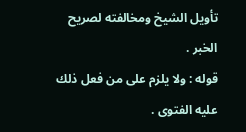تأويل الشيخ ومخالفته لصريح الخبر .
قوله : ولا يلزم على من فعل ذلك عليه الفتوى .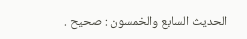الحديث السابع والخمسون : صحيح .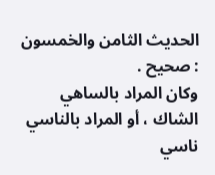الحديث الثامن والخمسون : صحيح .
وكان المراد بالساهي الشاك ، أو المراد بالناسي ناسي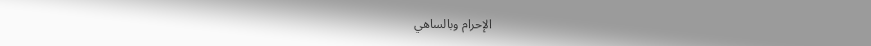الإحرام وبالساهي